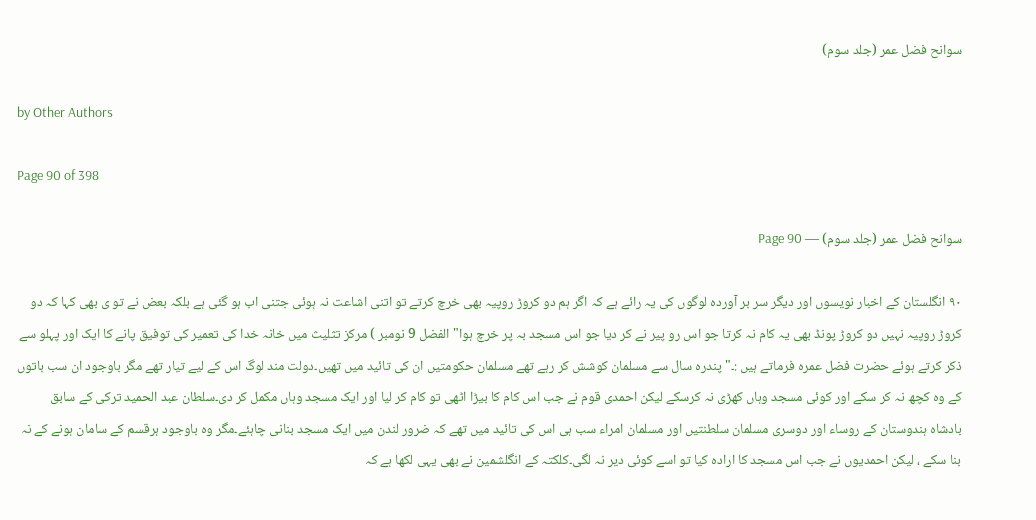سوانح فضل عمر (جلد سوم)

by Other Authors

Page 90 of 398

سوانح فضل عمر (جلد سوم) — Page 90

۹۰ انگلستان کے اخبار نویسوں اور دیگر سر بر آوردہ لوگوں کی یہ رائے ہے کہ اگر ہم دو کروڑ روپیہ بھی خرچ کرتے تو اتنی اشاعت نہ ہوئی جتنی اب ہو گئی ہے بلکہ بعض نے تو ی بھی کہا کہ دو کروڑ روپیہ نہیں دو کروڑ پونڈ بھی یہ کام نہ کرتا جو اس رو پیر نے کر دیا جو اس مسجد بہ پر خرچ ہوا" الفضل 9 نومبر ) مرکز تثلیث میں خانہ خدا کی تعمیر کی توفیق پانے کا ایک اور پہلو سے ذکر کرتے ہوئے حضرت فضل عمرہ فرماتے ہیں :۔" پندرہ سال سے مسلمان کوشش کر رہے تھے مسلمان حکومتیں ان کی تائید میں تھیں۔دولت مند لوگ اس کے لیے تیار تھے مگر باوجود ان سب باتوں کے وہ کچھ نہ کر سکے اور کوئی مسجد وہاں کھڑی نہ کرسکے لیکن احمدی قوم نے جب اس کام کا بیڑا اٹھی تو کام کر لیا اور ایک مسجد وہاں مکمل کر دی۔سلطان عبد الحمید ترکی کے سابق بادشاہ ہندوستان کے روساء اور دوسری مسلمان سلطنتیں اور مسلمان امراء سب ہی اس کی تائید میں تھے کہ ضرور لندن میں ایک مسجد بنانی چاہئے۔مگر وہ باوجود ہرقسم کے سامان ہونے کے نہ بنا سکے ، لیکن احمدیوں نے جب اس مسجد کا ارادہ کیا تو اسے کوئی دیر نہ لگی۔کلکتہ کے انگلشمین نے بھی یہی لکھا ہے کہ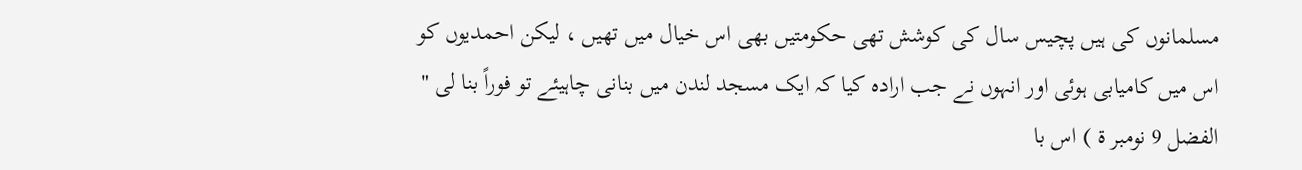مسلمانوں کی ہیں پچیس سال کی کوشش تھی حکومتیں بھی اس خیال میں تھیں ، لیکن احمدیوں کو اس میں کامیابی ہوئی اور انہوں نے جب ارادہ کیا کہ ایک مسجد لندن میں بنانی چاہیئے تو فوراً بنا لی " الفضل 9 نومبر ة ) اس با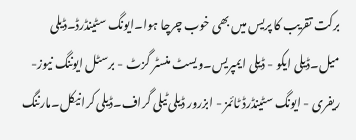برکت تقریب کا پریس میں بھی خوب چرچا ہوا۔ایونگ سٹینڈرڈ۔ڈیلی میل۔ڈیلی ایکو - ڈیلی ایمپریس۔ویسٹ منسٹر گزٹ - برسٹل ایوننگ نیوز- ریفری - ایونگ سٹینڈرڈ ٹائمز - ابزرور ڈیلی ٹیلی گراف۔ڈیلی کرانیکل۔مارننگ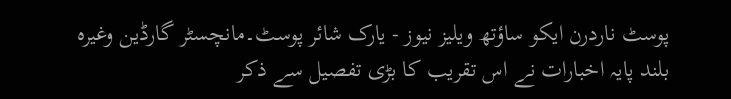پوسٹ ناردرن ایکو ساؤتھ ویلیز نیوز - یارک شائر پوسٹ۔مانچسٹر گارڈین وغیرہ بلند پایہ اخبارات نے اس تقریب کا بڑی تفصیل سے ذکر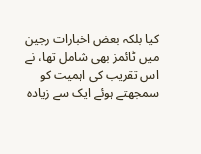کیا بلکہ بعض اخبارات رجین میں ٹائمز بھی شامل تھا، نے اس تقریب کی اہمیت کو سمجھتے ہوئے ایک سے زیادہ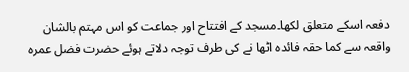دفعہ اسکے متعلق لکھا۔مسجد کے افتتاح اور جماعت کو اس مہتم بالشان واقعہ سے کما حقہ فائدہ اٹھا نے کی طرف توجہ دلاتے ہوئے حضرت فضل عمرہ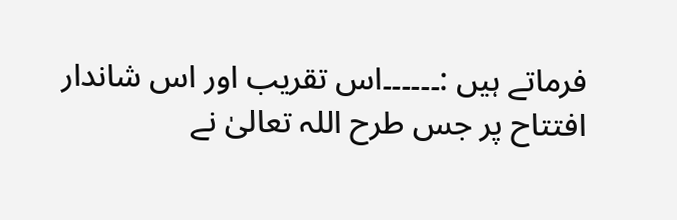فرماتے ہیں :۔۔۔۔۔۔اس تقریب اور اس شاندار افتتاح پر جس طرح اللہ تعالیٰ نے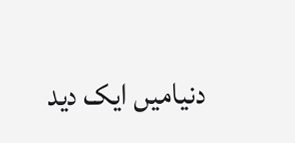دنیامیں ایک دید